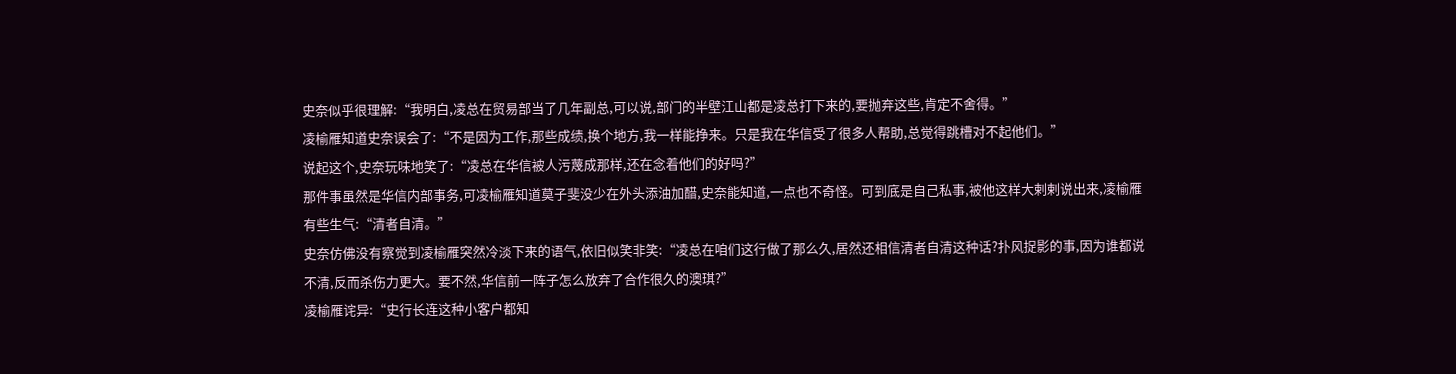史奈似乎很理解:“我明白,凌总在贸易部当了几年副总,可以说,部门的半壁江山都是凌总打下来的,要抛弃这些,肯定不舍得。”
凌榆雁知道史奈误会了:“不是因为工作,那些成绩,换个地方,我一样能挣来。只是我在华信受了很多人帮助,总觉得跳槽对不起他们。”
说起这个,史奈玩味地笑了:“凌总在华信被人污蔑成那样,还在念着他们的好吗?”
那件事虽然是华信内部事务,可凌榆雁知道莫子斐没少在外头添油加醋,史奈能知道,一点也不奇怪。可到底是自己私事,被他这样大剌剌说出来,凌榆雁有些生气:“清者自清。”
史奈仿佛没有察觉到凌榆雁突然冷淡下来的语气,依旧似笑非笑:“凌总在咱们这行做了那么久,居然还相信清者自清这种话?扑风捉影的事,因为谁都说不清,反而杀伤力更大。要不然,华信前一阵子怎么放弃了合作很久的澳琪?”
凌榆雁诧异:“史行长连这种小客户都知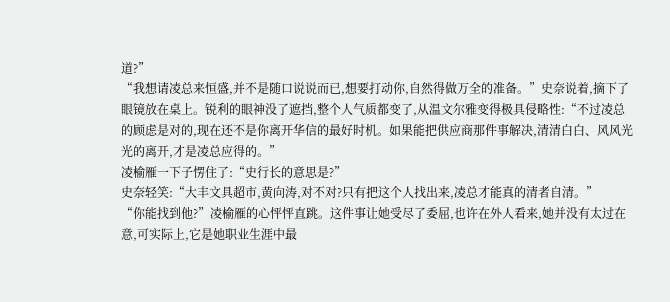道?”
“我想请凌总来恒盛,并不是随口说说而已,想要打动你,自然得做万全的准备。”史奈说着,摘下了眼镜放在桌上。锐利的眼神没了遮挡,整个人气质都变了,从温文尔雅变得极具侵略性:“不过凌总的顾虑是对的,现在还不是你离开华信的最好时机。如果能把供应商那件事解决,清清白白、风风光光的离开,才是凌总应得的。”
凌榆雁一下子愣住了:“史行长的意思是?”
史奈轻笑:“大丰文具超市,黄向涛,对不对?只有把这个人找出来,凌总才能真的清者自清。”
“你能找到他?”凌榆雁的心怦怦直跳。这件事让她受尽了委屈,也许在外人看来,她并没有太过在意,可实际上,它是她职业生涯中最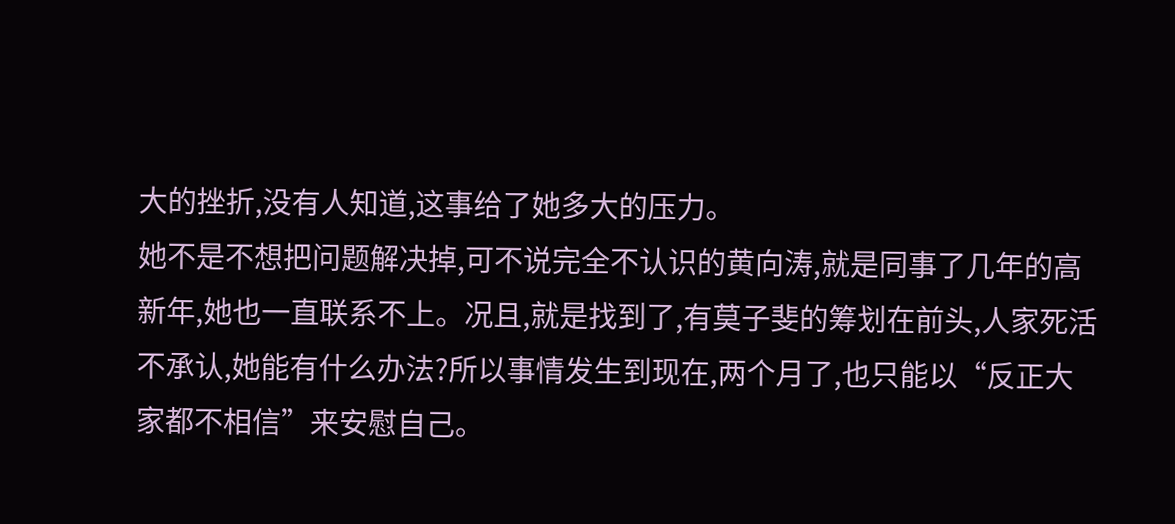大的挫折,没有人知道,这事给了她多大的压力。
她不是不想把问题解决掉,可不说完全不认识的黄向涛,就是同事了几年的高新年,她也一直联系不上。况且,就是找到了,有莫子斐的筹划在前头,人家死活不承认,她能有什么办法?所以事情发生到现在,两个月了,也只能以“反正大家都不相信”来安慰自己。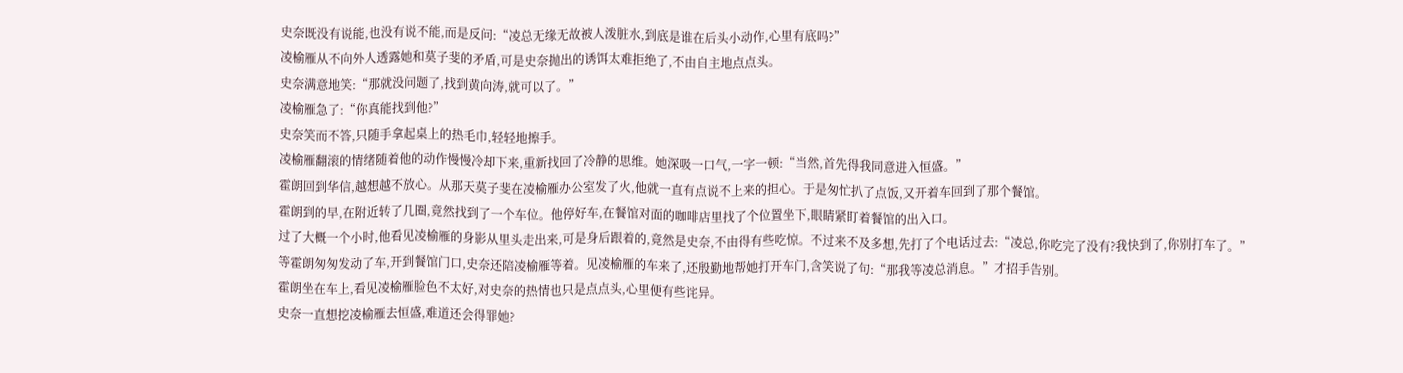史奈既没有说能,也没有说不能,而是反问:“凌总无缘无故被人泼脏水,到底是谁在后头小动作,心里有底吗?”
凌榆雁从不向外人透露她和莫子斐的矛盾,可是史奈抛出的诱饵太难拒绝了,不由自主地点点头。
史奈满意地笑:“那就没问题了,找到黄向涛,就可以了。”
凌榆雁急了:“你真能找到他?”
史奈笑而不答,只随手拿起桌上的热毛巾,轻轻地擦手。
凌榆雁翻滚的情绪随着他的动作慢慢冷却下来,重新找回了冷静的思维。她深吸一口气,一字一顿:“当然,首先得我同意进入恒盛。”
霍朗回到华信,越想越不放心。从那天莫子斐在凌榆雁办公室发了火,他就一直有点说不上来的担心。于是匆忙扒了点饭,又开着车回到了那个餐馆。
霍朗到的早,在附近转了几圈,竟然找到了一个车位。他停好车,在餐馆对面的咖啡店里找了个位置坐下,眼睛紧盯着餐馆的出入口。
过了大概一个小时,他看见凌榆雁的身影从里头走出来,可是身后跟着的,竟然是史奈,不由得有些吃惊。不过来不及多想,先打了个电话过去:“凌总,你吃完了没有?我快到了,你别打车了。”
等霍朗匆匆发动了车,开到餐馆门口,史奈还陪凌榆雁等着。见凌榆雁的车来了,还殷勤地帮她打开车门,含笑说了句:“那我等凌总消息。”才招手告别。
霍朗坐在车上,看见凌榆雁脸色不太好,对史奈的热情也只是点点头,心里便有些诧异。
史奈一直想挖凌榆雁去恒盛,难道还会得罪她?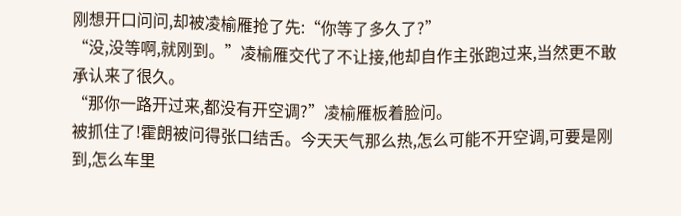刚想开口问问,却被凌榆雁抢了先:“你等了多久了?”
“没,没等啊,就刚到。”凌榆雁交代了不让接,他却自作主张跑过来,当然更不敢承认来了很久。
“那你一路开过来,都没有开空调?”凌榆雁板着脸问。
被抓住了!霍朗被问得张口结舌。今天天气那么热,怎么可能不开空调,可要是刚到,怎么车里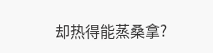却热得能蒸桑拿?